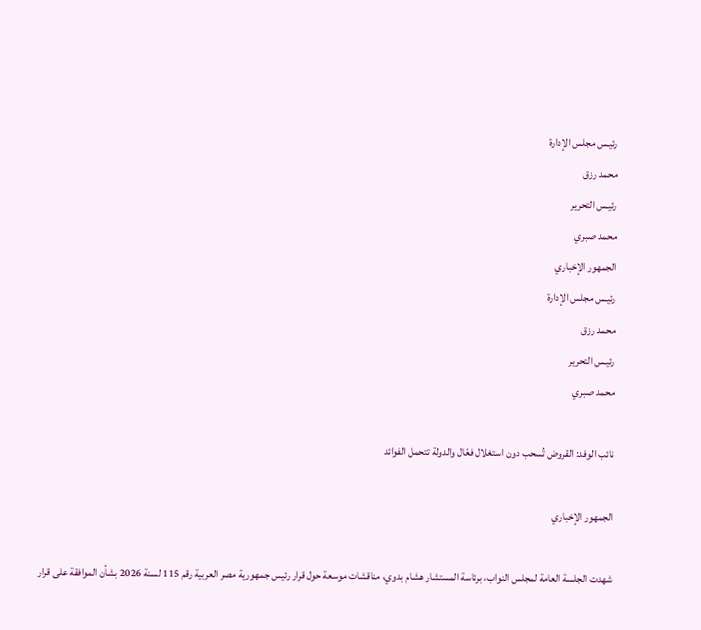رئيـس مجلس الإدارة
محمد رزق
رئيـس التحرير
محمد صبري
الجمهور الإخباري
رئيـس مجلس الإدارة
محمد رزق
رئيـس التحرير
محمد صبري

نائب الوفد: القروض تُسحب دون استغلال فعّال والدولة تتحمل الفوائد

الجمهور الإخباري

شهدت الجلسة العامة لمجلس النواب، برئاسة المستشار هشام بدوي، مناقشات موسعة حول قرار رئيس جمهورية مصر العربية رقم 115 لسنة 2026 بشأن الموافقة على قرار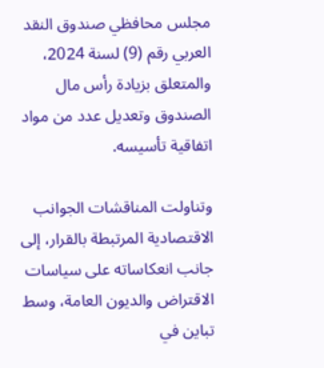مجلس محافظي صندوق النقد العربي رقم (9) لسنة 2024، والمتعلق بزيادة رأس مال الصندوق وتعديل عدد من مواد اتفاقية تأسيسه.

وتناولت المناقشات الجوانب الاقتصادية المرتبطة بالقرار، إلى جانب انعكاساته على سياسات الاقتراض والديون العامة، وسط تباين في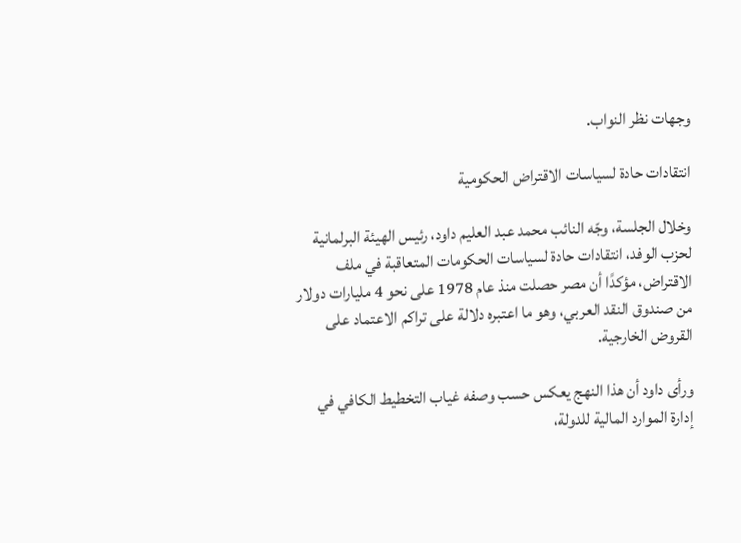وجهات نظر النواب.

انتقادات حادة لسياسات الاقتراض الحكومية

وخلال الجلسة، وجّه النائب محمد عبد العليم داود، رئيس الهيئة البرلمانية لحزب الوفد، انتقادات حادة لسياسات الحكومات المتعاقبة في ملف الاقتراض، مؤكدًا أن مصر حصلت منذ عام 1978 على نحو 4 مليارات دولار من صندوق النقد العربي، وهو ما اعتبره دلالة على تراكم الاعتماد على القروض الخارجية.

ورأى داود أن هذا النهج يعكس حسب وصفه غياب التخطيط الكافي في إدارة الموارد المالية للدولة،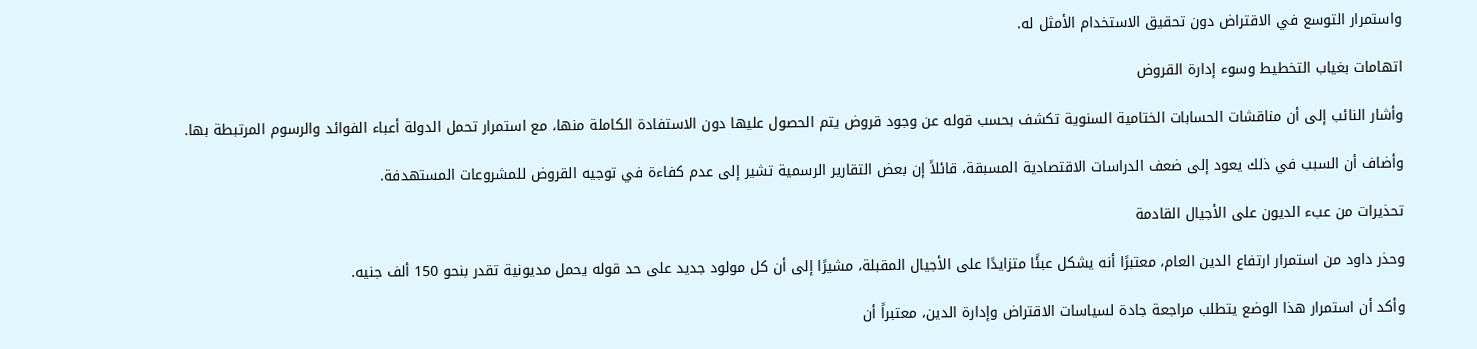واستمرار التوسع في الاقتراض دون تحقيق الاستخدام الأمثل له.

اتهامات بغياب التخطيط وسوء إدارة القروض

وأشار النائب إلى أن مناقشات الحسابات الختامية السنوية تكشف بحسب قوله عن وجود قروض يتم الحصول عليها دون الاستفادة الكاملة منها، مع استمرار تحمل الدولة أعباء الفوائد والرسوم المرتبطة بها.

وأضاف أن السبب في ذلك يعود إلى ضعف الدراسات الاقتصادية المسبقة، قائلاً إن بعض التقارير الرسمية تشير إلى عدم كفاءة في توجيه القروض للمشروعات المستهدفة.

تحذيرات من عبء الديون على الأجيال القادمة

وحذر داود من استمرار ارتفاع الدين العام، معتبرًا أنه يشكل عبئًا متزايدًا على الأجيال المقبلة، مشيرًا إلى أن كل مولود جديد على حد قوله يحمل مديونية تقدر بنحو 150 ألف جنيه.

وأكد أن استمرار هذا الوضع يتطلب مراجعة جادة لسياسات الاقتراض وإدارة الدين، معتبراً أن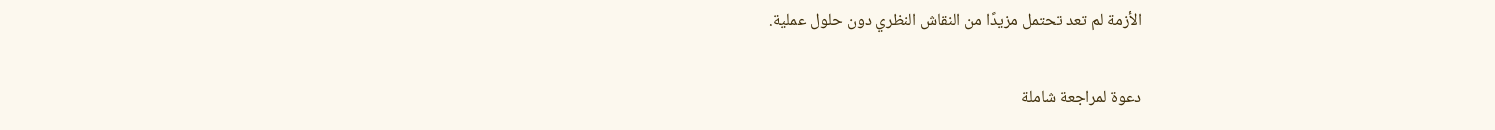الأزمة لم تعد تحتمل مزيدًا من النقاش النظري دون حلول عملية.

دعوة لمراجعة شاملة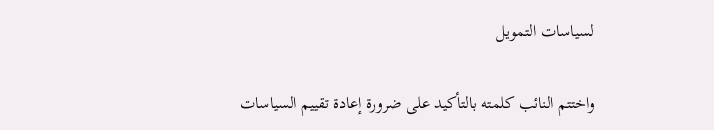لسياسات التمويل

واختتم النائب كلمته بالتأكيد على ضرورة إعادة تقييم السياسات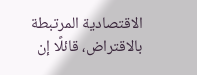الاقتصادية المرتبطة بالاقتراض، قائلًا إن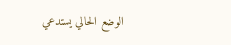الوضع الحالي يستدعي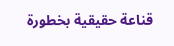قناعة حقيقية بخطورة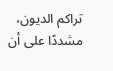تراكم الديون، مشددًا على أن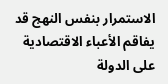الاستمرار بنفس النهج قد يفاقم الأعباء الاقتصادية على الدولة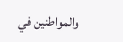والمواطنين في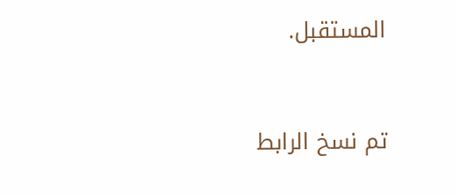المستقبل.


تم نسخ الرابط